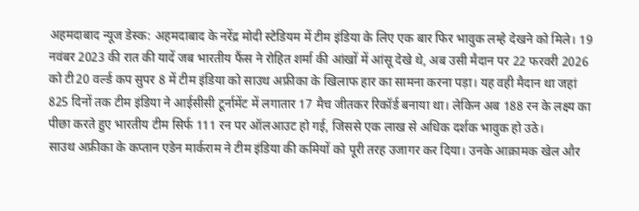अहमदाबाद न्यूज डेस्क: अहमदाबाद के नरेंद्र मोदी स्टेडियम में टीम इंडिया के लिए एक बार फिर भावुक लम्हे देखने को मिले। 19 नवंबर 2023 की रात की यादें जब भारतीय फैंस ने रोहित शर्मा की आंखों में आंसू देखे थे, अब उसी मैदान पर 22 फरवरी 2026 को टी20 वर्ल्ड कप सुपर 8 में टीम इंडिया को साउथ अफ्रीका के खिलाफ हार का सामना करना पड़ा। यह वही मैदान था जहां 825 दिनों तक टीम इंडिया ने आईसीसी टूर्नामेंट में लगातार 17 मैच जीतकर रिकॉर्ड बनाया था। लेकिन अब 188 रन के लक्ष्य का पीछा करते हुए भारतीय टीम सिर्फ 111 रन पर ऑलआउट हो गई, जिससे एक लाख से अधिक दर्शक भावुक हो उठे।
साउथ अफ्रीका के कप्तान एडेन मार्कराम ने टीम इंडिया की कमियों को पूरी तरह उजागर कर दिया। उनके आक्रामक खेल और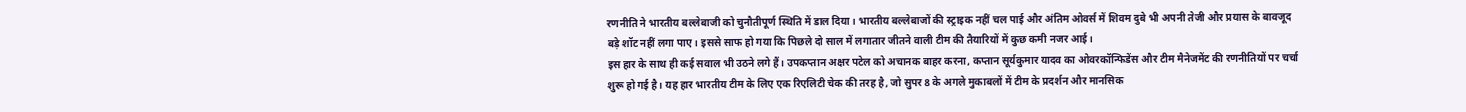रणनीति ने भारतीय बल्लेबाजी को चुनौतीपूर्ण स्थिति में डाल दिया। भारतीय बल्लेबाजों की स्ट्राइक नहीं चल पाई और अंतिम ओवर्स में शिवम दुबे भी अपनी तेजी और प्रयास के बावजूद बड़े शॉट नहीं लगा पाए। इससे साफ हो गया कि पिछले दो साल में लगातार जीतने वाली टीम की तैयारियों में कुछ कमी नजर आई।
इस हार के साथ ही कई सवाल भी उठने लगे हैं। उपकप्तान अक्षर पटेल को अचानक बाहर करना, कप्तान सूर्यकुमार यादव का ओवरकॉन्फिडेंस और टीम मैनेजमेंट की रणनीतियों पर चर्चा शुरू हो गई है। यह हार भारतीय टीम के लिए एक रिएलिटी चेक की तरह है, जो सुपर 8 के अगले मुकाबलों में टीम के प्रदर्शन और मानसिक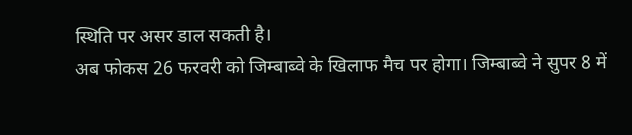स्थिति पर असर डाल सकती है।
अब फोकस 26 फरवरी को जिम्बाब्वे के खिलाफ मैच पर होगा। जिम्बाब्वे ने सुपर 8 में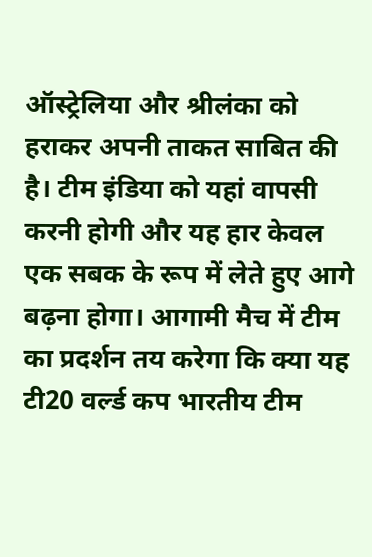ऑस्ट्रेलिया और श्रीलंका को हराकर अपनी ताकत साबित की है। टीम इंडिया को यहां वापसी करनी होगी और यह हार केवल एक सबक के रूप में लेते हुए आगे बढ़ना होगा। आगामी मैच में टीम का प्रदर्शन तय करेगा कि क्या यह टी20 वर्ल्ड कप भारतीय टीम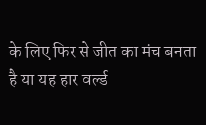के लिए फिर से जीत का मंच बनता है या यह हार वर्ल्ड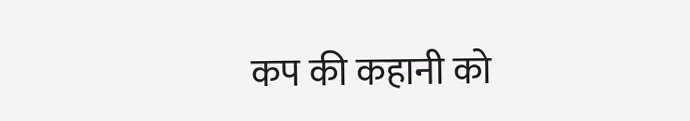कप की कहानी को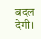बदल देगी।